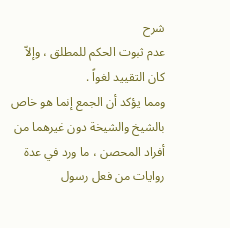شرح
عدم ثبوت الحكم للمطلق ، وإلاّ كان التقييد لغواً .
ومما يؤكد أن الجمع إنما هو خاص بالشيخ والشيخة دون غيرهما من أفراد المحصن ، ما ورد في عدة روايات من فعل رسول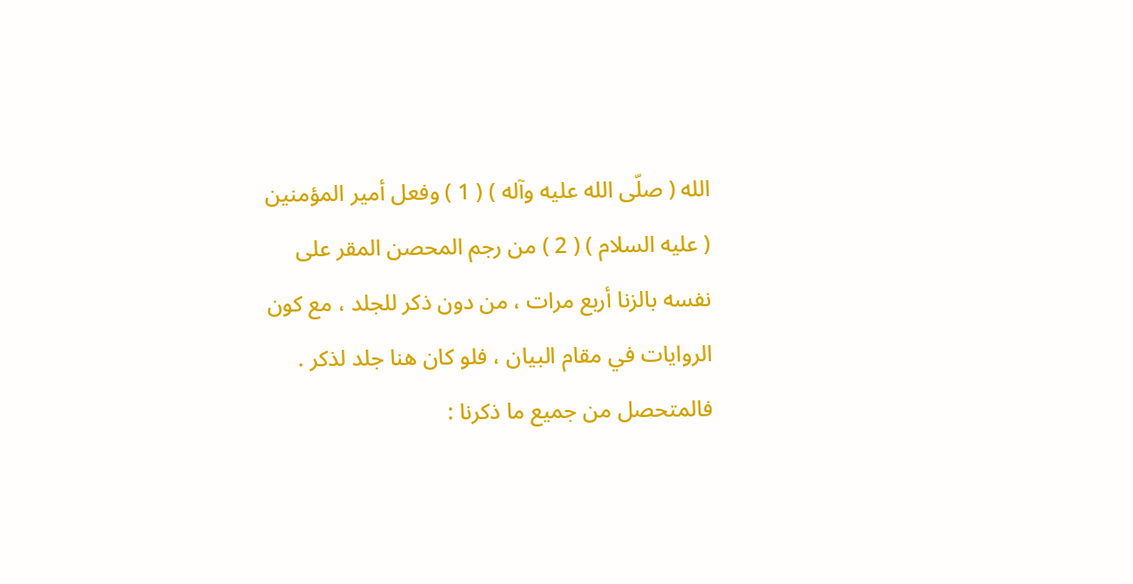الله ( صلّى الله عليه وآله ) ( 1 ) وفعل أمير المؤمنين ( عليه السلام ) ( 2 ) من رجم المحصن المقر على نفسه بالزنا أربع مرات ، من دون ذكر للجلد ، مع كون الروايات في مقام البيان ، فلو كان هنا جلد لذكر .
فالمتحصل من جميع ما ذكرنا :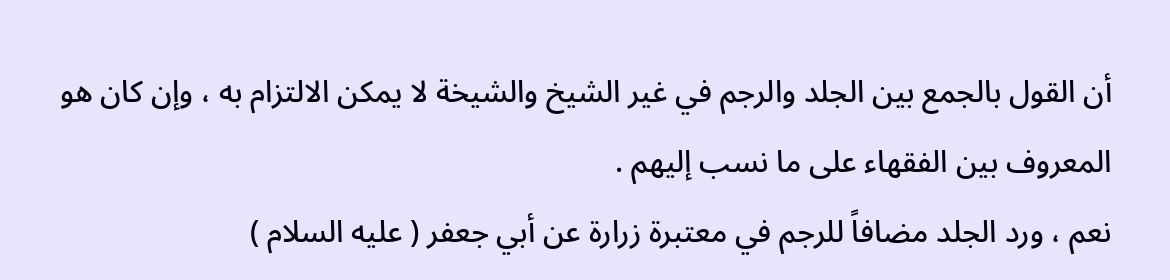أن القول بالجمع بين الجلد والرجم في غير الشيخ والشيخة لا يمكن الالتزام به ، وإن كان هو المعروف بين الفقهاء على ما نسب إليهم .
نعم ، ورد الجلد مضافاً للرجم في معتبرة زرارة عن أبي جعفر ( عليه السلام )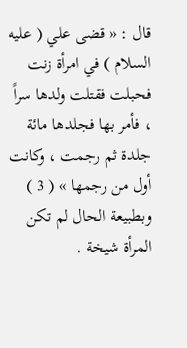قال : « قضى علي ( عليه السلام ) في امرأة زنت فحبلت فقتلت ولدها سراً ، فأمر بها فجلدها مائة جلدة ثم رجمت ، وكانت أول من رجمها » ( 3 ) وبطبيعة الحال لم تكن المرأة شيخة .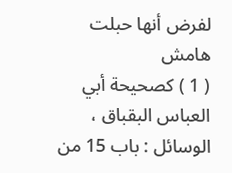لفرض أنها حبلت
هامش
( 1 ) كصحيحة أبي العباس البقباق ، الوسائل : باب 15 من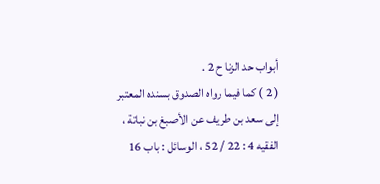أبواب حد الزنا ح 2 .
( 2 ) كما فيما رواه الصدوق بسنده المعتبر إلى سعد بن طريف عن الأصبغ بن نباتة ، الفقيه 4 : 22 / 52 ، الوسائل : باب 16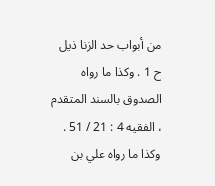من أبواب حد الزنا ذيل ح 1 . وكذا ما رواه الصدوق بالسند المتقدم ، الفقيه 4 : 21 / 51 . وكذا ما رواه علي بن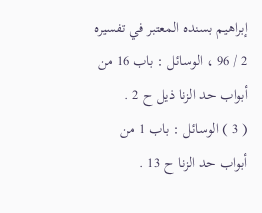إبراهيم بسنده المعتبر في تفسيره 2 / 96 ، الوسائل : باب 16 من أبواب حد الزنا ذيل ح 2 .
( 3 ) الوسائل : باب 1 من أبواب حد الزنا ح 13 .